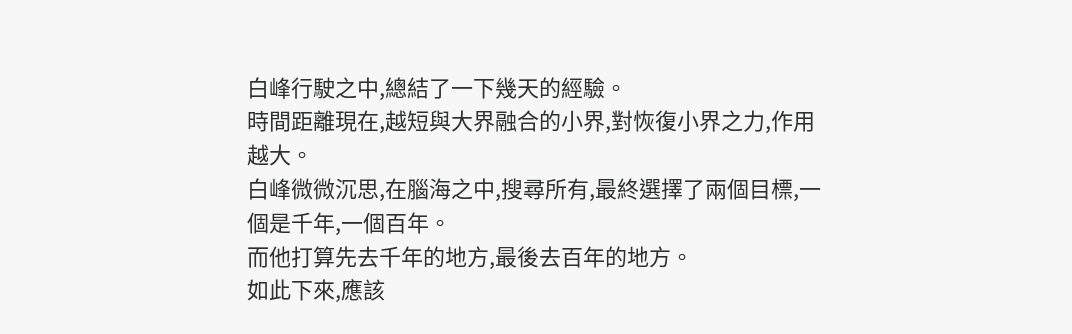白峰行駛之中,總結了一下幾天的經驗。
時間距離現在,越短與大界融合的小界,對恢復小界之力,作用越大。
白峰微微沉思,在腦海之中,搜尋所有,最終選擇了兩個目標,一個是千年,一個百年。
而他打算先去千年的地方,最後去百年的地方。
如此下來,應該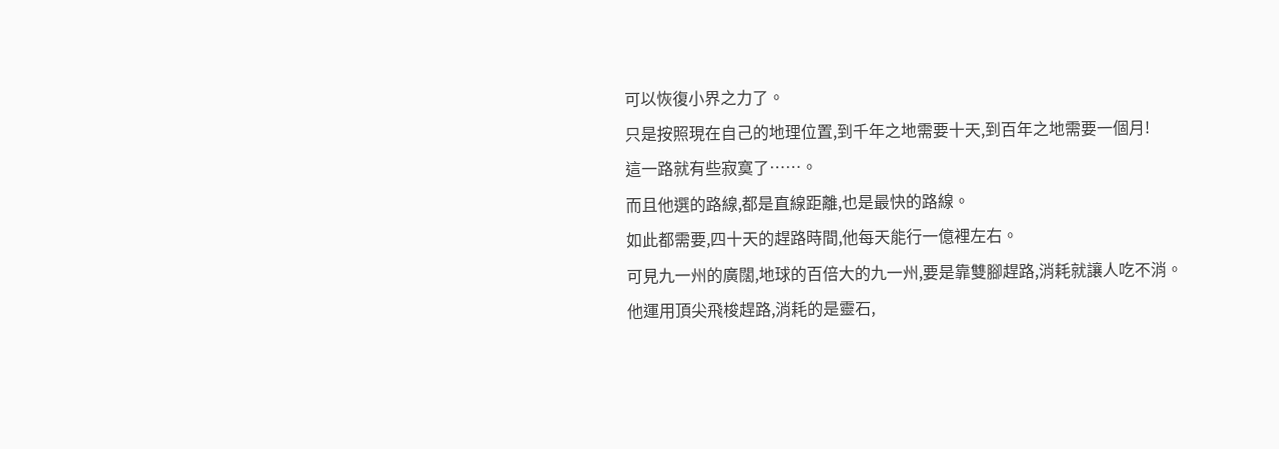可以恢復小界之力了。
只是按照現在自己的地理位置,到千年之地需要十天,到百年之地需要一個月!
這一路就有些寂寞了……。
而且他選的路線,都是直線距離,也是最快的路線。
如此都需要,四十天的趕路時間,他每天能行一億裡左右。
可見九一州的廣闊,地球的百倍大的九一州,要是靠雙腳趕路,消耗就讓人吃不消。
他運用頂尖飛梭趕路,消耗的是靈石,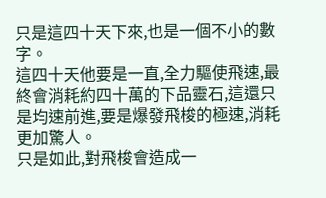只是這四十天下來,也是一個不小的數字。
這四十天他要是一直,全力驅使飛速,最終會消耗約四十萬的下品靈石,這還只是均速前進,要是爆發飛梭的極速,消耗更加驚人。
只是如此,對飛梭會造成一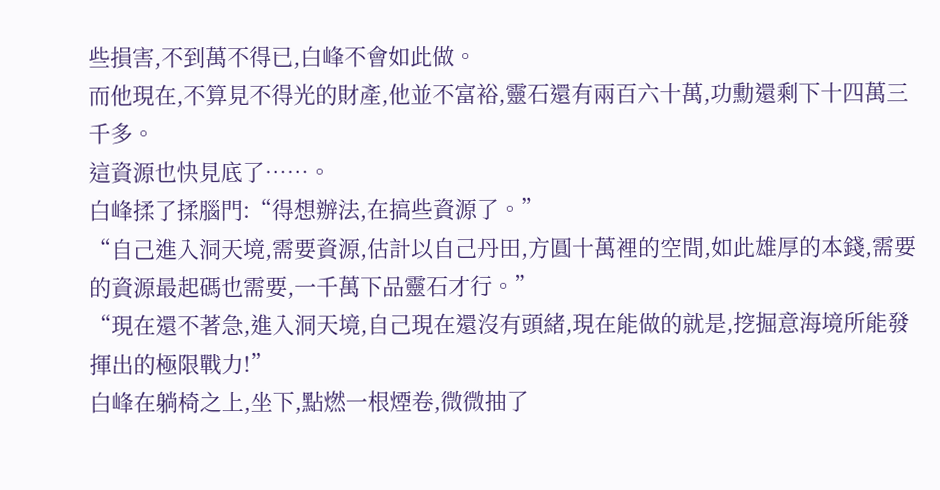些損害,不到萬不得已,白峰不會如此做。
而他現在,不算見不得光的財產,他並不富裕,靈石還有兩百六十萬,功勳還剩下十四萬三千多。
這資源也快見底了……。
白峰揉了揉腦門:“得想辦法,在搞些資源了。”
“自己進入洞天境,需要資源,估計以自己丹田,方圓十萬裡的空間,如此雄厚的本錢,需要的資源最起碼也需要,一千萬下品靈石才行。”
“現在還不著急,進入洞天境,自己現在還沒有頭緒,現在能做的就是,挖掘意海境所能發揮出的極限戰力!”
白峰在躺椅之上,坐下,點燃一根煙卷,微微抽了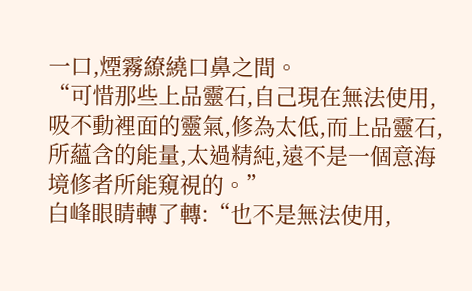一口,煙霧繚繞口鼻之間。
“可惜那些上品靈石,自己現在無法使用,吸不動裡面的靈氣,修為太低,而上品靈石,所蘊含的能量,太過精純,遠不是一個意海境修者所能窺視的。”
白峰眼睛轉了轉:“也不是無法使用,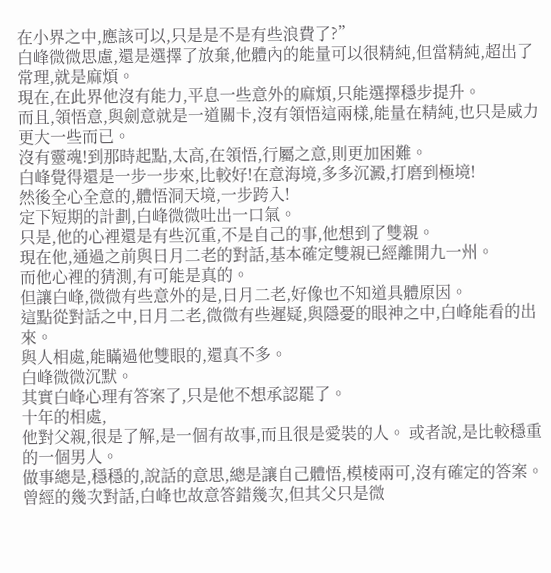在小界之中,應該可以,只是是不是有些浪費了?”
白峰微微思慮,還是選擇了放棄,他體內的能量可以很精純,但當精純,超出了常理,就是麻煩。
現在,在此界他沒有能力,平息一些意外的麻煩,只能選擇穩步提升。
而且,領悟意,與劍意就是一道關卡,沒有領悟這兩樣,能量在精純,也只是威力更大一些而已。
沒有靈魂!到那時起點,太高,在領悟,行屬之意,則更加困難。
白峰覺得還是一步一步來,比較好!在意海境,多多沉澱,打磨到極境!
然後全心全意的,體悟洞天境,一步跨入!
定下短期的計劃,白峰微微吐出一口氣。
只是,他的心裡還是有些沉重,不是自己的事,他想到了雙親。
現在他,通過之前與日月二老的對話,基本確定雙親已經離開九一州。
而他心裡的猜測,有可能是真的。
但讓白峰,微微有些意外的是,日月二老,好像也不知道具體原因。
這點從對話之中,日月二老,微微有些遲疑,與隱憂的眼神之中,白峰能看的出來。
與人相處,能瞞過他雙眼的,還真不多。
白峰微微沉默。
其實白峰心理有答案了,只是他不想承認罷了。
十年的相處,
他對父親,很是了解,是一個有故事,而且很是愛裝的人。 或者說,是比較穩重的一個男人。
做事總是,穩穩的,說話的意思,總是讓自己體悟,模棱兩可,沒有確定的答案。
曾經的幾次對話,白峰也故意答錯幾次,但其父只是微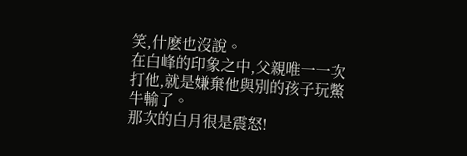笑,什麽也沒說。
在白峰的印象之中,父親唯一一次打他,就是嫌棄他與別的孩子玩鱉牛輸了。
那次的白月很是震怒!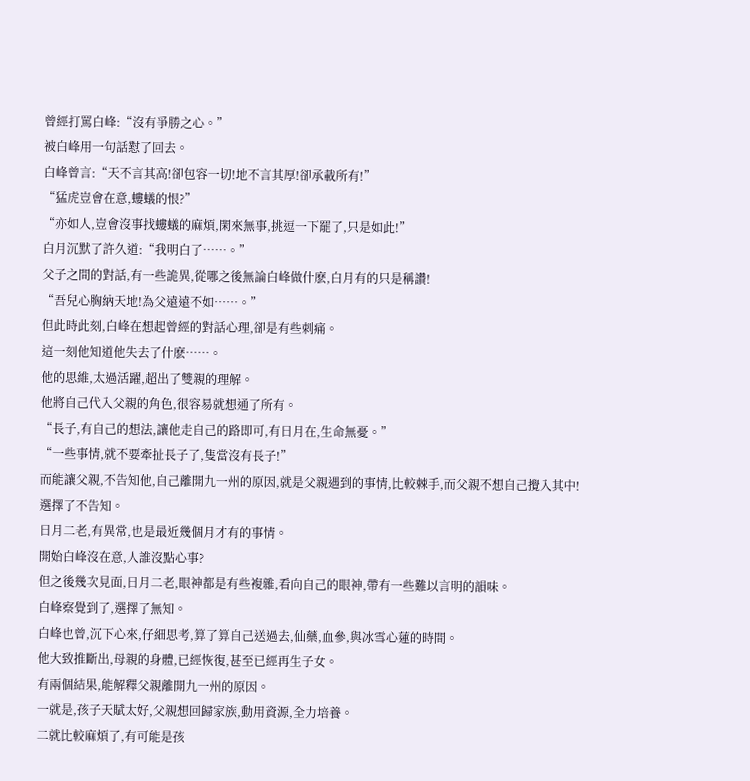曾經打罵白峰:“沒有爭勝之心。”
被白峰用一句話懟了回去。
白峰曾言:“天不言其高!卻包容一切!地不言其厚!卻承載所有!”
“猛虎豈會在意,螻蟻的恨?”
“亦如人,豈會沒事找螻蟻的麻煩,閑來無事,挑逗一下罷了,只是如此!”
白月沉默了許久道:“我明白了……。”
父子之間的對話,有一些詭異,從哪之後無論白峰做什麽,白月有的只是稱讚!
“吾兒心胸納天地!為父遠遠不如……。”
但此時此刻,白峰在想起曾經的對話心理,卻是有些刺痛。
這一刻他知道他失去了什麽……。
他的思維,太過活躍,超出了雙親的理解。
他將自己代入父親的角色,很容易就想通了所有。
“長子,有自己的想法,讓他走自己的路即可,有日月在,生命無憂。”
“一些事情,就不要牽扯長子了,隻當沒有長子!”
而能讓父親,不告知他,自己離開九一州的原因,就是父親遇到的事情,比較棘手,而父親不想自己攪入其中!
選擇了不告知。
日月二老,有異常,也是最近幾個月才有的事情。
開始白峰沒在意,人誰沒點心事?
但之後幾次見面,日月二老,眼神都是有些複雜,看向自己的眼神,帶有一些難以言明的韻味。
白峰察覺到了,選擇了無知。
白峰也曾,沉下心來,仔細思考,算了算自己送過去,仙藥,血參,與冰雪心蓮的時間。
他大致推斷出,母親的身體,已經恢復,甚至已經再生子女。
有兩個結果,能解釋父親離開九一州的原因。
一就是,孩子天賦太好,父親想回歸家族,動用資源,全力培養。
二就比較麻煩了,有可能是孩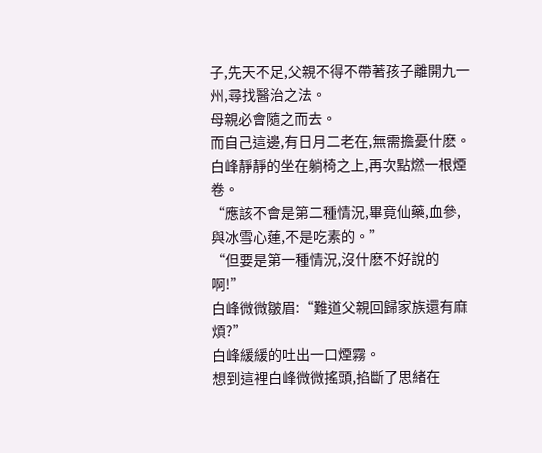子,先天不足,父親不得不帶著孩子離開九一州,尋找醫治之法。
母親必會隨之而去。
而自己這邊,有日月二老在,無需擔憂什麽。
白峰靜靜的坐在躺椅之上,再次點燃一根煙卷。
“應該不會是第二種情況,畢竟仙藥,血參,與冰雪心蓮,不是吃素的。”
“但要是第一種情況,沒什麽不好說的啊!”
白峰微微皺眉:“難道父親回歸家族還有麻煩?”
白峰緩緩的吐出一口煙霧。
想到這裡白峰微微搖頭,掐斷了思緒在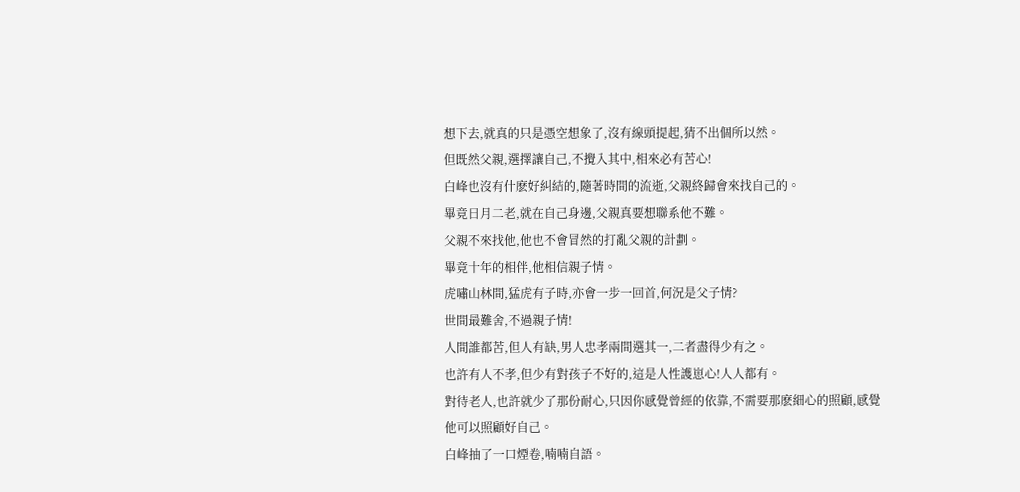想下去,就真的只是憑空想象了,沒有線頭提起,猜不出個所以然。
但既然父親,選擇讓自己,不攪入其中,相來必有苦心!
白峰也沒有什麽好糾結的,隨著時間的流逝,父親終歸會來找自己的。
畢竟日月二老,就在自己身邊,父親真要想聯系他不難。
父親不來找他,他也不會冒然的打亂父親的計劃。
畢竟十年的相伴,他相信親子情。
虎嘯山林間,猛虎有子時,亦會一步一回首,何況是父子情?
世間最難舍,不過親子情!
人間誰都苦,但人有缺,男人忠孝兩間選其一,二者盡得少有之。
也許有人不孝,但少有對孩子不好的,這是人性護崽心!人人都有。
對待老人,也許就少了那份耐心,只因你感覺曾經的依靠,不需要那麽細心的照顧,感覺他可以照顧好自己。
白峰抽了一口煙卷,喃喃自語。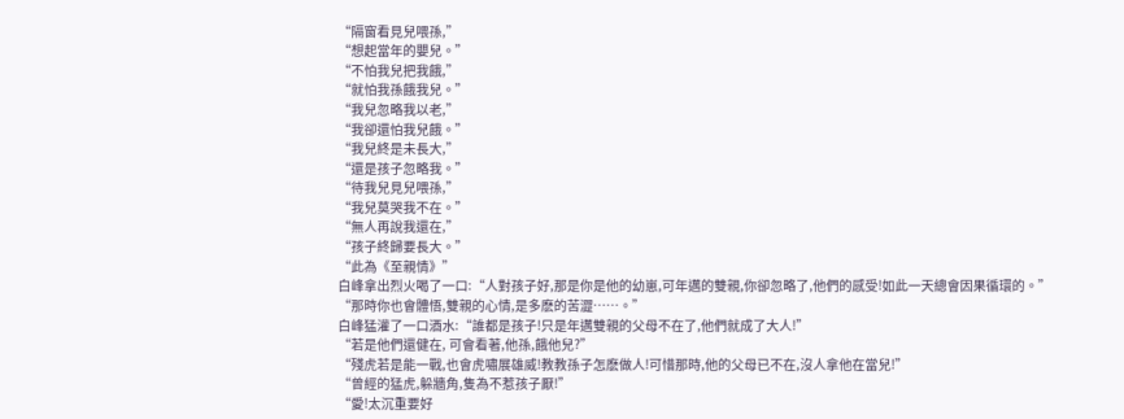“隔窗看見兒喂孫,”
“想起當年的嬰兒。”
“不怕我兒把我餓,”
“就怕我孫餓我兒。”
“我兒忽略我以老,”
“我卻還怕我兒餓。”
“我兒終是未長大,”
“還是孩子忽略我。”
“待我兒見兒喂孫,”
“我兒莫哭我不在。”
“無人再說我還在,”
“孩子終歸要長大。”
“此為《至親情》”
白峰拿出烈火喝了一口:“人對孩子好,那是你是他的幼崽,可年邁的雙親,你卻忽略了,他們的感受!如此一天總會因果循環的。”
“那時你也會體悟,雙親的心情,是多麽的苦澀……。”
白峰猛灌了一口酒水:“誰都是孩子!只是年邁雙親的父母不在了,他們就成了大人!”
“若是他們還健在, 可會看著,他孫,餓他兒?”
“殘虎若是能一戰,也會虎嘯展雄威!教教孫子怎麽做人!可惜那時,他的父母已不在,沒人拿他在當兒!”
“曾經的猛虎,躲牆角,隻為不惹孩子厭!”
“愛!太沉重要好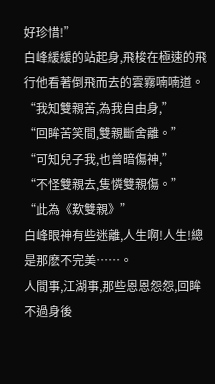好珍惜!”
白峰緩緩的站起身,飛梭在極速的飛行他看著倒飛而去的雲霧喃喃道。
“我知雙親苦,為我自由身,”
“回眸苦笑間,雙親斷舍離。”
“可知兒子我,也曾暗傷神,”
“不怪雙親去,隻憐雙親傷。”
“此為《歎雙親》”
白峰眼神有些迷離,人生啊!人生!總是那麽不完美……。
人間事,江湖事,那些恩恩怨怨,回眸不過身後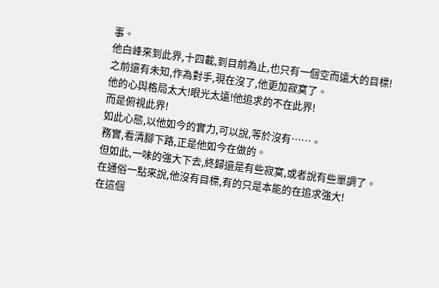事。
他白峰來到此界,十四載,到目前為止,也只有一個空而遠大的目標!
之前還有未知,作為對手,現在沒了,他更加寂寞了。
他的心與格局太大!眼光太遠!他追求的不在此界!
而是俯視此界!
如此心態,以他如今的實力,可以說,等於沒有……。
務實,看清腳下路,正是他如今在做的。
但如此,一味的強大下去,終歸還是有些寂寞,或者說有些單調了。
在通俗一點來說,他沒有目標,有的只是本能的在追求強大!
在這個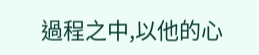過程之中,以他的心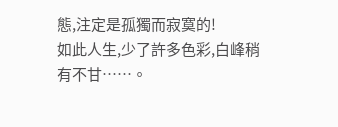態,注定是孤獨而寂寞的!
如此人生,少了許多色彩,白峰稍有不甘……。